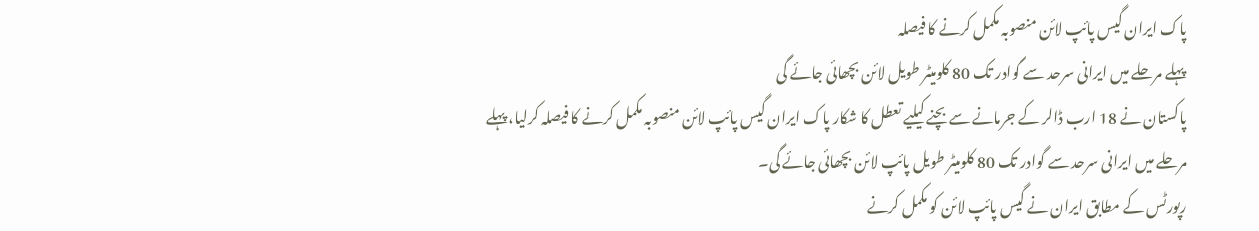پاک ایران گیس پائپ لائن منصوبہ مکمل کرنے کا فیصلہ
پہلے مرحلے میں ایرانی سرحد سے گوادر تک 80 کلومیٹر طویل لائن بچھائی جائے گی
پاکستان نے 18 ارب ڈالر کے جرمانے سے بچنے کیلیے تعطل کا شکار پاک ایران گیس پائپ لائن منصوبہ مکمل کرنے کا فیصلہ کرلیا، پہلے مرحلے میں ایرانی سرحد سے گوادر تک 80 کلومیٹر طویل پائپ لائن بچھائی جائے گی۔
رپورٹس کے مطابق ایران نے گیس پائپ لائن کو مکمل کرنے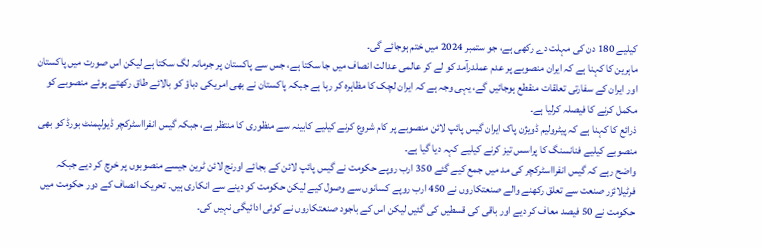کیلیے 180 دن کی مہلت دے رکھی ہے، جو ستمبر 2024 میں ختم ہوجائے گی۔
ماہرین کا کہنا ہے کہ ایران منصوبے پر عدم عملدرآمد کو لے کر عالمی عدالت انصاف میں جا سکتا ہے، جس سے پاکستان پر جرمانہ لگ سکتا ہے لیکن اس صورت میں پاکستان اور ایران کے سفارتی تعلقات منقطع ہوجائیں گے، یہی وجہ ہے کہ ایران لچک کا مظاہرہ کر رہا ہے جبکہ پاکستان نے بھی امریکی دباؤ کو بالائے طاق رکھتے ہوئے منصوبے کو مکمل کرنے کا فیصلہ کرلیا ہے۔
ذرائع کا کہنا ہے کہ پیٹرولیم ڈویژن پاک ایران گیس پائپ لائن منصوبے پر کام شروع کرنے کیلیے کابینہ سے منظوری کا منتظر ہے، جبکہ گیس انفرااسٹرکچر ڈیولپمنٹ بورڈ کو بھی منصوبے کیلیے فنانسنگ کا پراسس تیز کرنے کیلیے کہہ دیا گیا ہے۔
واضح رہے کہ گیس انفرااسٹرکچر کی مد میں جمع کیے گئے 350 ارب روپے حکومت نے گیس پائپ لائن کے بجائے اورنج لائن ٹرین جیسے منصوبوں پر خرچ کر دیے جبکہ فرٹیلائزر صنعت سے تعلق رکھنے والے صنعتکاروں نے 450 ارب روپے کسانوں سے وصول کیے لیکن حکومت کو دینے سے انکاری ہیں۔ تحریک انصاف کے دور حکومت میں حکومت نے 50 فیصد معاف کر دیے اور باقی کی قسطیں کی گئیں لیکن اس کے باجود صنعتکاروں نے کوئی ادائیگی نہیں کی۔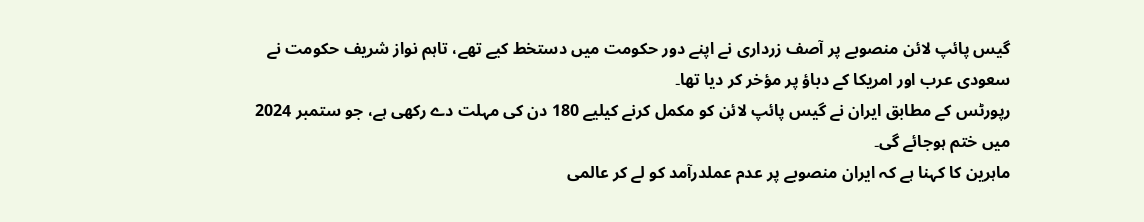گیس پائپ لائن منصوبے پر آصف زرداری نے اپنے دور حکومت میں دستخط کیے تھے، تاہم نواز شریف حکومت نے سعودی عرب اور امریکا کے دباؤ پر مؤخر کر دیا تھا۔
رپورٹس کے مطابق ایران نے گیس پائپ لائن کو مکمل کرنے کیلیے 180 دن کی مہلت دے رکھی ہے، جو ستمبر 2024 میں ختم ہوجائے گی۔
ماہرین کا کہنا ہے کہ ایران منصوبے پر عدم عملدرآمد کو لے کر عالمی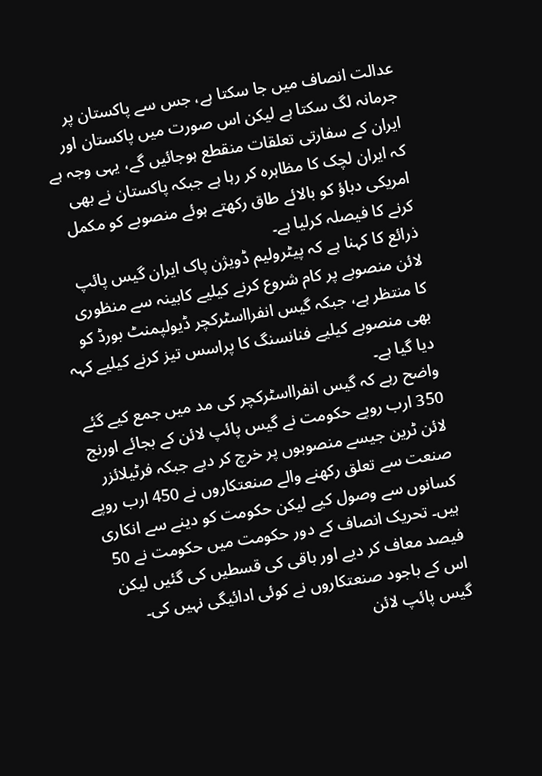عدالت انصاف میں جا سکتا ہے، جس سے پاکستان پر جرمانہ لگ سکتا ہے لیکن اس صورت میں پاکستان اور ایران کے سفارتی تعلقات منقطع ہوجائیں گے، یہی وجہ ہے کہ ایران لچک کا مظاہرہ کر رہا ہے جبکہ پاکستان نے بھی امریکی دباؤ کو بالائے طاق رکھتے ہوئے منصوبے کو مکمل کرنے کا فیصلہ کرلیا ہے۔
ذرائع کا کہنا ہے کہ پیٹرولیم ڈویژن پاک ایران گیس پائپ لائن منصوبے پر کام شروع کرنے کیلیے کابینہ سے منظوری کا منتظر ہے، جبکہ گیس انفرااسٹرکچر ڈیولپمنٹ بورڈ کو بھی منصوبے کیلیے فنانسنگ کا پراسس تیز کرنے کیلیے کہہ دیا گیا ہے۔
واضح رہے کہ گیس انفرااسٹرکچر کی مد میں جمع کیے گئے 350 ارب روپے حکومت نے گیس پائپ لائن کے بجائے اورنج لائن ٹرین جیسے منصوبوں پر خرچ کر دیے جبکہ فرٹیلائزر صنعت سے تعلق رکھنے والے صنعتکاروں نے 450 ارب روپے کسانوں سے وصول کیے لیکن حکومت کو دینے سے انکاری ہیں۔ تحریک انصاف کے دور حکومت میں حکومت نے 50 فیصد معاف کر دیے اور باقی کی قسطیں کی گئیں لیکن اس کے باجود صنعتکاروں نے کوئی ادائیگی نہیں کی۔
گیس پائپ لائن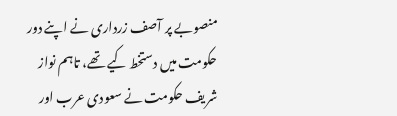منصوبے پر آصف زرداری نے اپنے دور حکومت میں دستخط کیے تھے، تاہم نواز شریف حکومت نے سعودی عرب اور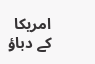امریکا کے دباؤ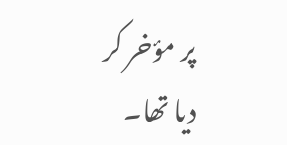پر مؤخر کر دیا تھا۔